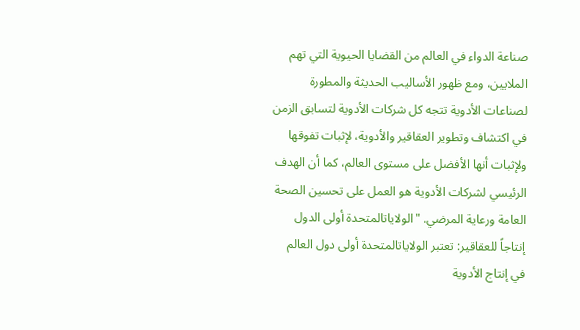صناعة الدواء في العالم من القضايا الحيوية التي تهم الملايين، ومع ظهور الأساليب الحديثة والمطورة لصناعات الأدوية تتجه كل شركات الأدوية لتسابق الزمن في اكتشاف وتطوير العقاقير والأدوية، لإثبات تفوقها ولإثبات أنها الأفضل على مستوى العالم، كما أن الهدف الرئيسي لشركات الأدوية هو العمل على تحسين الصحة العامة ورعاية المرضي. "الولاياتالمتحدة أولى الدول إنتاجاً للعقاقير: تعتبر الولاياتالمتحدة أولى دول العالم في إنتاج الأدوية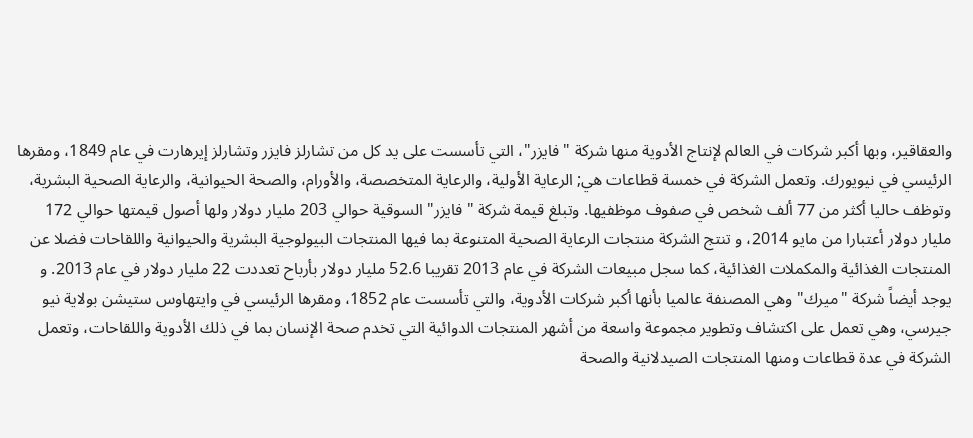والعقاقير، وبها أكبر شركات في العالم لإنتاج الأدوية منها شركة "فايزر"، التي تأسست على يد كل من تشارلز فايزر وتشارلز إيرهارت في عام 1849، ومقرها الرئيسي في نيويورك. وتعمل الشركة في خمسة قطاعات هي; الرعاية الأولية، والرعاية المتخصصة، والأورام، والصحة الحيوانية، والرعاية الصحية البشرية، وتوظف حاليا أكثر من 77 ألف شخص في صفوف موظفيها. وتبلغ قيمة شركة "فايزر" السوقية حوالي 203 مليار دولار ولها أصول قيمتها حوالي 172 مليار دولار أعتبارا من مايو 2014، و تنتج الشركة منتجات الرعاية الصحية المتنوعة بما فيها المنتجات البيولوجية البشرية والحيوانية واللقاحات فضلا عن المنتجات الغذائية والمكملات الغذائية، كما سجل مبيعات الشركة في عام 2013 تقريبا 52.6 مليار دولار بأرباح تعددت 22 مليار دولار في عام 2013. و يوجد أيضاً شركة "ميرك" وهي المصنفة عالميا بأنها أكبر شركات الأدوية، والتي تأسست عام 1852، ومقرها الرئيسي في وايتهاوس ستيشن بولاية نيو جيرسي، وهي تعمل على اكتشاف وتطوير مجموعة واسعة من أشهر المنتجات الدوائية التي تخدم صحة الإنسان بما في ذلك الأدوية واللقاحات، وتعمل الشركة في عدة قطاعات ومنها المنتجات الصيدلانية والصحة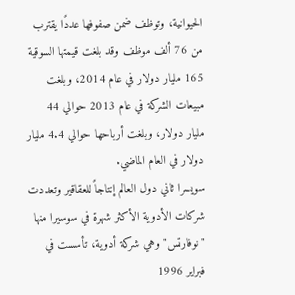الحيوانية، وتوظف ضمن صفوفها عددًا يقترب من 76 ألف موظف وقد بلغت قيمتها السوقية 165 مليار دولار في عام 2014، وبلغت مبيعات الشركة في عام 2013 حوالي 44 مليار دولار، وبلغت أرباحها حوالي 4.4 مليار دولار في العام الماضي.
سويسرا ثاني دول العالم إنتاجاً للعقاقير وتعددت شركات الأدوية الأكثر شهرة في سوسيرا منها "نوفارتس" وهي شركة أدوية، تأسست في فبراير 1996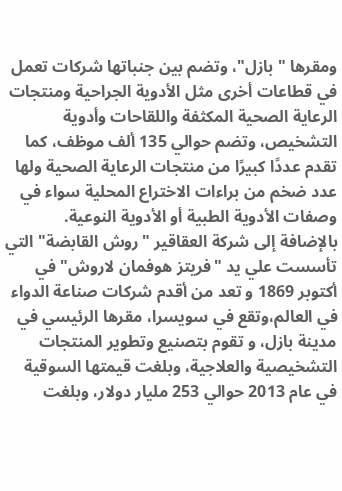ومقرها "بازل"، وتضم بين جنباتها شركات تعمل في قطاعات أخرى مثل الأدوية الجراحية ومنتجات الرعاية الصحية المكثفة واللقاحات وأدوية التشخيص، وتضم حوالي 135 ألف موظف، كما تقدم عددًا كبيرًا من منتجات الرعاية الصحية ولها عدد ضخم من براءات الاختراع المحلية سواء في وصفات الأدوية الطبية أو الأدوية النوعية. بالإضافة إلى شركة العقاقير "روش القابضة" التي تأسست علي يد "فريتز هوفمان لاروش" في أكتوبر 1869 و تعد من أقدم شركات صناعة الدواء في العالم،وتقع في سويسرا، مقرها الرئيسي في مدينة بازل، و تقوم بتصنيع وتطوير المنتجات التشخيصية والعلاجية، وبلغت قيمتها السوقية في عام 2013 حوالي 253 مليار دولار، وبلغت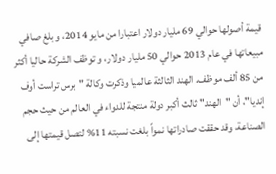قيمة أصولها حوالي 69 مليار دولار اعتبارا من مايو 2014، و بلغ صافي مبيعاتها في عام 2013 حوالي 50 مليار دولار، و توظف الشركة حاليا أكثر من 85 ألف موظف. الهند الثالثة عالميا وذكرت وكالة "برس تراست أوف إنديا"، أن "الهند" ثالث أكبر دولة منتجة للدواء في العالم من حيث حجم الصناعة، وقد حققت صادراتها نمواً بلغت نسبته 11% لتصل قيمتها إلى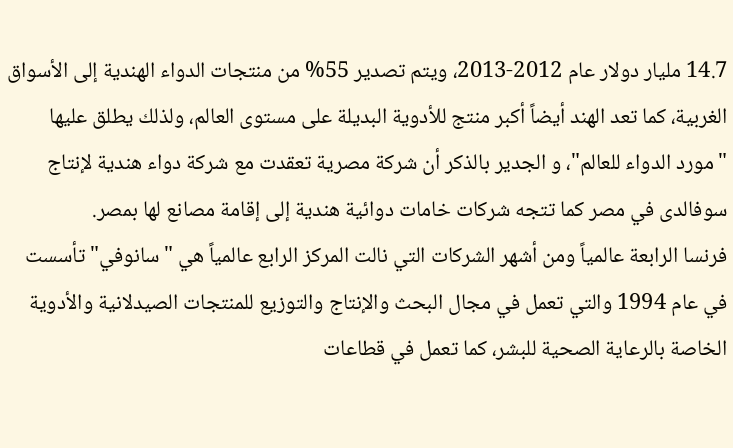14.7 مليار دولار عام 2012-2013، ويتم تصدير 55% من منتجات الدواء الهندية إلى الأسواق الغربية، كما تعد الهند أيضاً أكبر منتج للأدوية البديلة على مستوى العالم، ولذلك يطلق عليها "مورد الدواء للعالم"، و الجدير بالذكر أن شركة مصرية تعقدت مع شركة دواء هندية لإنتاج سوفالدى في مصر كما تتجه شركات خامات دوائية هندية إلى إقامة مصانع لها بمصر.
فرنسا الرابعة عالمياً ومن أشهر الشركات التي نالت المركز الرابع عالمياً هي "سانوفي" تأسست في عام 1994 والتي تعمل في مجال البحث والإنتاج والتوزيع للمنتجات الصيدلانية والأدوية الخاصة بالرعاية الصحية للبشر، كما تعمل في قطاعات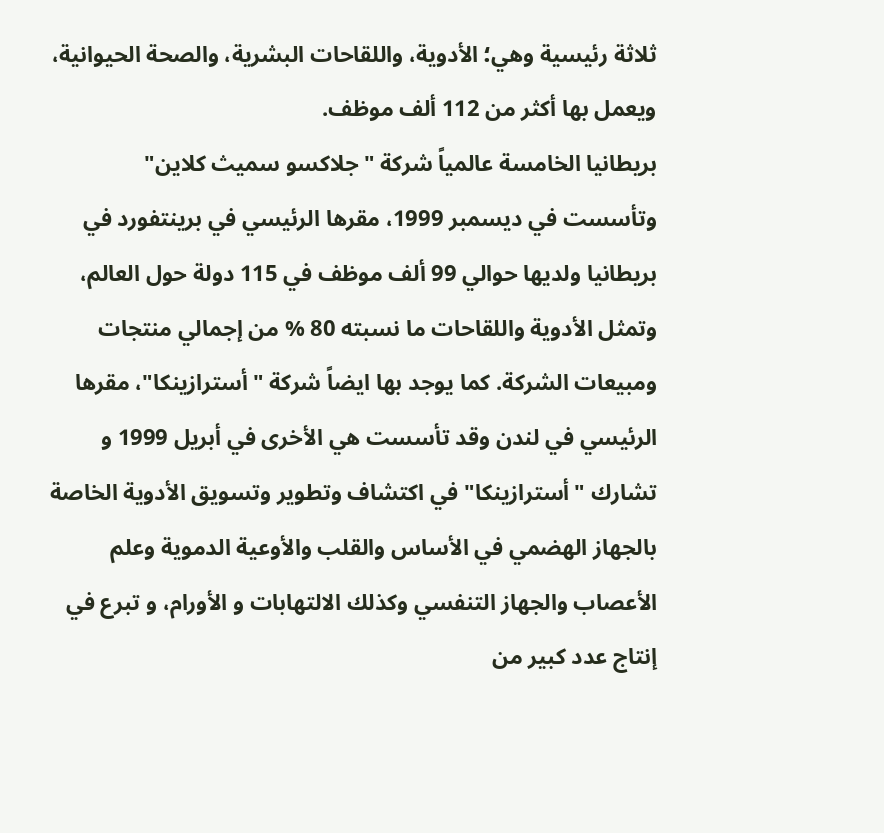ثلاثة رئيسية وهي؛ الأدوية، واللقاحات البشرية، والصحة الحيوانية، ويعمل بها أكثر من 112 ألف موظف.
بريطانيا الخامسة عالمياً شركة "جلاكسو سميث كلاين" وتأسست في ديسمبر 1999، مقرها الرئيسي في برينتفورد في بريطانيا ولديها حوالي 99 ألف موظف في 115 دولة حول العالم، وتمثل الأدوية واللقاحات ما نسبته 80 % من إجمالي منتجات ومبيعات الشركة. كما يوجد بها ايضاً شركة "أسترازينكا"، مقرها الرئيسي في لندن وقد تأسست هي الأخرى في أبريل 1999 و تشارك "أسترازينكا" في اكتشاف وتطوير وتسويق الأدوية الخاصة بالجهاز الهضمي في الأساس والقلب والأوعية الدموية وعلم الأعصاب والجهاز التنفسي وكذلك الالتهابات و الأورام، و تبرع في إنتاج عدد كبير من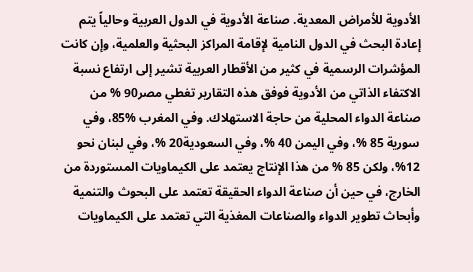الأدوية للأمراض المعدية. صناعة الأدوية في الدول العربية وحالياً يتم إعادة البحث في الدول النامية لإقامة المراكز البحثية والعلمية، وإن كانت المؤشرات الرسمية في كثير من الأقطار العربية تشير إلى ارتفاع نسبة الاكتفاء الذاتي من الأدوية فوفق هذه التقارير تغطي مصر90 % من صناعة الدواء المحلية من حاجة الاستهلاك. وفي المغرب %85، وفي سورية 85 %، وفي اليمن 40 %، وفي السعودية20 %، وفي لبنان نحو 12%، ولكن 85 % من هذا الإنتاج يعتمد على الكيماويات المستوردة من الخارج، في حين أن صناعة الدواء الحقيقة تعتمد على البحوث والتنمية وأبحاث تطوير الدواء والصناعات المغذية التي تعتمد على الكيماويات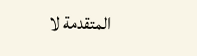المتقدمة لا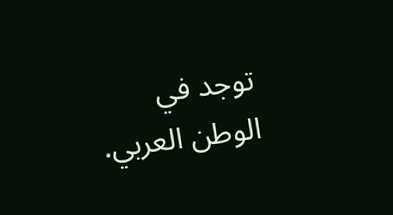توجد في الوطن العربي.